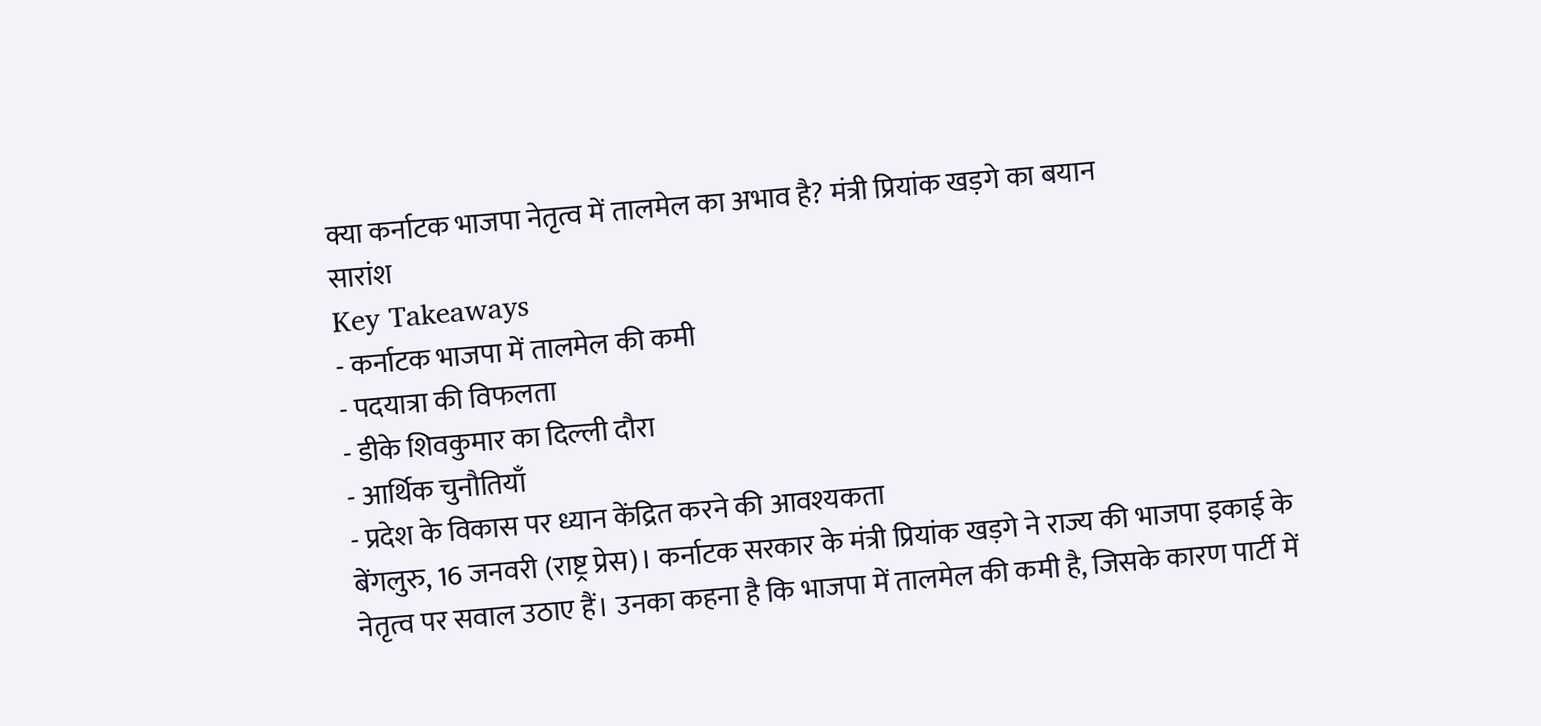क्या कर्नाटक भाजपा नेतृत्व में तालमेल का अभाव है? मंत्री प्रियांक खड़गे का बयान
सारांश
Key Takeaways
- कर्नाटक भाजपा में तालमेल की कमी
- पदयात्रा की विफलता
- डीके शिवकुमार का दिल्ली दौरा
- आर्थिक चुनौतियाँ
- प्रदेश के विकास पर ध्यान केंद्रित करने की आवश्यकता
बेंगलुरु, 16 जनवरी (राष्ट्र प्रेस)। कर्नाटक सरकार के मंत्री प्रियांक खड़गे ने राज्य की भाजपा इकाई के नेतृत्व पर सवाल उठाए हैं। उनका कहना है कि भाजपा में तालमेल की कमी है, जिसके कारण पार्टी में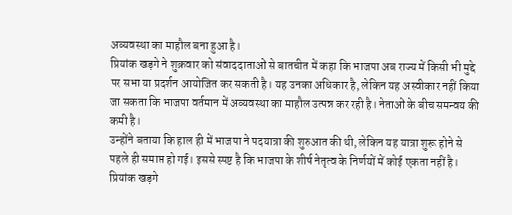अव्यवस्था का माहौल बना हुआ है।
प्रियांक खड़गे ने शुक्रवार को संवाददाताओं से बातचीत में कहा कि भाजपा अब राज्य में किसी भी मुद्दे पर सभा या प्रदर्शन आयोजित कर सकती है। यह उनका अधिकार है, लेकिन यह अस्वीकार नहीं किया जा सकता कि भाजपा वर्तमान में अव्यवस्था का माहौल उत्पन्न कर रही है। नेताओं के बीच समन्वय की कमी है।
उन्होंने बताया कि हाल ही में भाजपा ने पदयात्रा की शुरुआत की थी, लेकिन यह यात्रा शुरू होने से पहले ही समाप्त हो गई। इससे स्पष्ट है कि भाजपा के शीर्ष नेतृत्व के निर्णयों में कोई एकता नहीं है।
प्रियांक खड़गे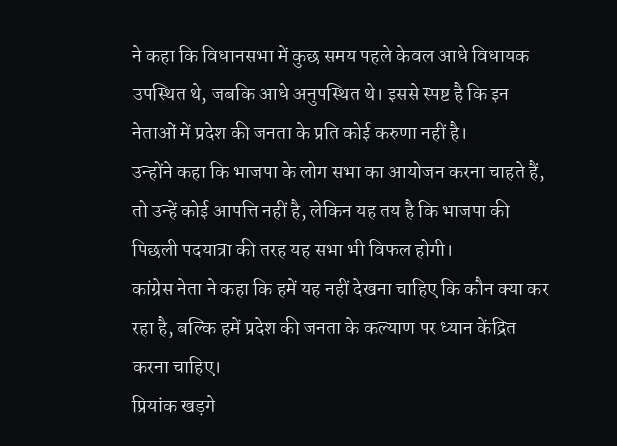ने कहा कि विधानसभा में कुछ समय पहले केवल आधे विधायक उपस्थित थे, जबकि आधे अनुपस्थित थे। इससे स्पष्ट है कि इन नेताओं में प्रदेश की जनता के प्रति कोई करुणा नहीं है।
उन्होंने कहा कि भाजपा के लोग सभा का आयोजन करना चाहते हैं, तो उन्हें कोई आपत्ति नहीं है, लेकिन यह तय है कि भाजपा की पिछली पदयात्रा की तरह यह सभा भी विफल होगी।
कांग्रेस नेता ने कहा कि हमें यह नहीं देखना चाहिए कि कौन क्या कर रहा है, बल्कि हमें प्रदेश की जनता के कल्याण पर ध्यान केंद्रित करना चाहिए।
प्रियांक खड़गे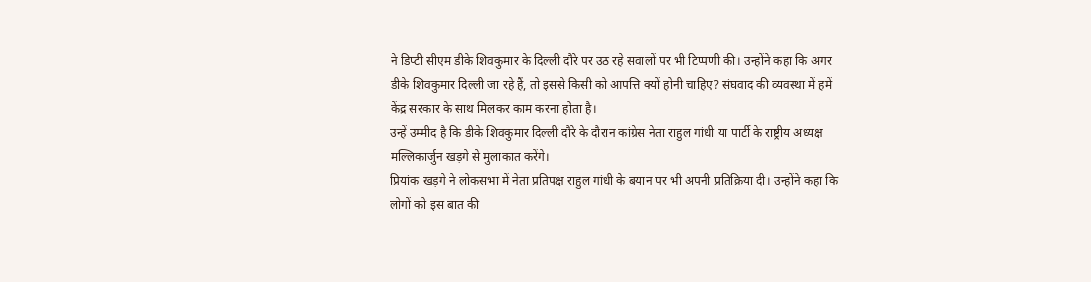ने डिप्टी सीएम डीके शिवकुमार के दिल्ली दौरे पर उठ रहे सवालों पर भी टिप्पणी की। उन्होंने कहा कि अगर डीके शिवकुमार दिल्ली जा रहे हैं, तो इससे किसी को आपत्ति क्यों होनी चाहिए? संघवाद की व्यवस्था में हमें केंद्र सरकार के साथ मिलकर काम करना होता है।
उन्हें उम्मीद है कि डीके शिवकुमार दिल्ली दौरे के दौरान कांग्रेस नेता राहुल गांधी या पार्टी के राष्ट्रीय अध्यक्ष मल्लिकार्जुन खड़गे से मुलाकात करेंगे।
प्रियांक खड़गे ने लोकसभा में नेता प्रतिपक्ष राहुल गांधी के बयान पर भी अपनी प्रतिक्रिया दी। उन्होंने कहा कि लोगों को इस बात की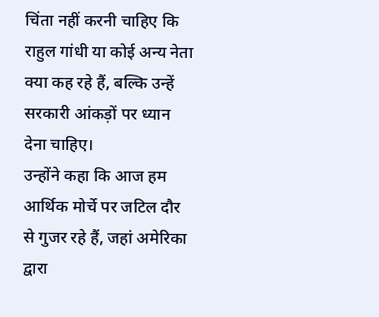चिंता नहीं करनी चाहिए कि राहुल गांधी या कोई अन्य नेता क्या कह रहे हैं, बल्कि उन्हें सरकारी आंकड़ों पर ध्यान देना चाहिए।
उन्होंने कहा कि आज हम आर्थिक मोर्चे पर जटिल दौर से गुजर रहे हैं, जहां अमेरिका द्वारा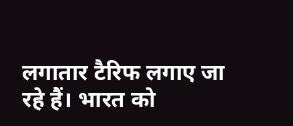लगातार टैरिफ लगाए जा रहे हैं। भारत को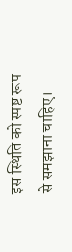इस स्थिति को स्पष्ट रूप से समझाना चाहिए।